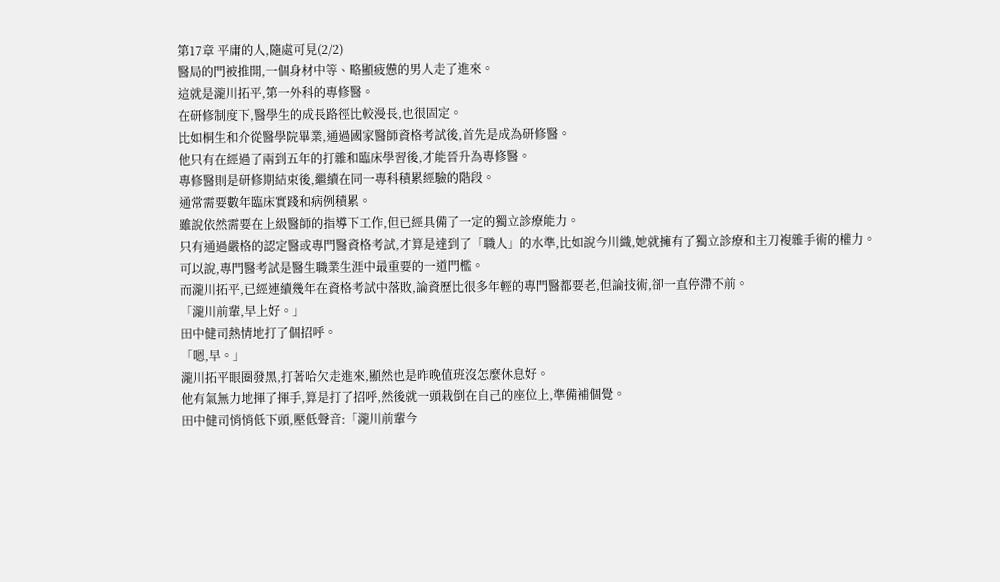第17章 平庸的人,隨處可見(2/2)
醫局的門被推開,一個身材中等、略顯疲憊的男人走了進來。
這就是瀧川拓平,第一外科的專修醫。
在研修制度下,醫學生的成長路徑比較漫長,也很固定。
比如桐生和介從醫學院畢業,通過國家醫師資格考試後,首先是成為研修醫。
他只有在經過了兩到五年的打雜和臨床學習後,才能晉升為專修醫。
專修醫則是研修期結束後,繼續在同一專科積累經驗的階段。
通常需要數年臨床實踐和病例積累。
雖說依然需要在上級醫師的指導下工作,但已經具備了一定的獨立診療能力。
只有通過嚴格的認定醫或專門醫資格考試,才算是達到了「職人」的水準,比如說今川織,她就擁有了獨立診療和主刀複雜手術的權力。
可以說,專門醫考試是醫生職業生涯中最重要的一道門檻。
而瀧川拓平,已經連續幾年在資格考試中落敗,論資歷比很多年輕的專門醫都要老,但論技術,卻一直停滯不前。
「瀧川前輩,早上好。」
田中健司熱情地打了個招呼。
「嗯,早。」
瀧川拓平眼圈發黑,打著哈欠走進來,顯然也是昨晚值班沒怎麼休息好。
他有氣無力地揮了揮手,算是打了招呼,然後就一頭栽倒在自己的座位上,準備補個覺。
田中健司悄悄低下頭,壓低聲音:「瀧川前輩今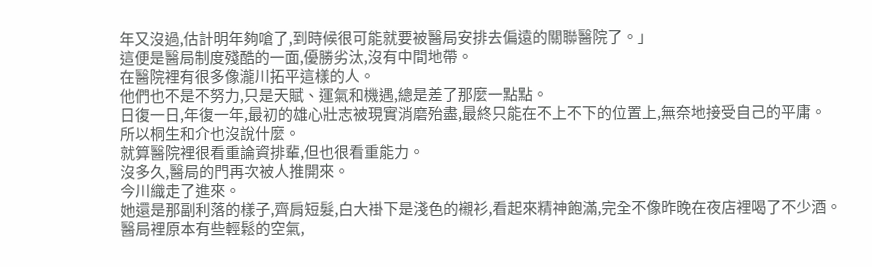年又沒過,估計明年夠嗆了,到時候很可能就要被醫局安排去偏遠的關聯醫院了。」
這便是醫局制度殘酷的一面,優勝劣汰,沒有中間地帶。
在醫院裡有很多像瀧川拓平這樣的人。
他們也不是不努力,只是天賦、運氣和機遇,總是差了那麼一點點。
日復一日,年復一年,最初的雄心壯志被現實消磨殆盡,最終只能在不上不下的位置上,無奈地接受自己的平庸。
所以桐生和介也沒說什麼。
就算醫院裡很看重論資排輩,但也很看重能力。
沒多久,醫局的門再次被人推開來。
今川織走了進來。
她還是那副利落的樣子,齊肩短髮,白大褂下是淺色的襯衫,看起來精神飽滿,完全不像昨晚在夜店裡喝了不少酒。
醫局裡原本有些輕鬆的空氣,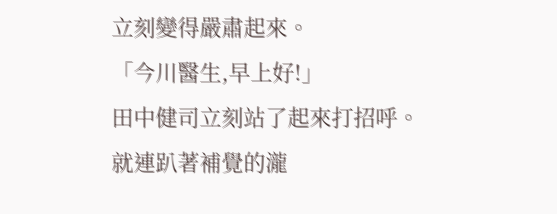立刻變得嚴肅起來。
「今川醫生,早上好!」
田中健司立刻站了起來打招呼。
就連趴著補覺的瀧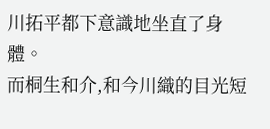川拓平都下意識地坐直了身體。
而桐生和介,和今川織的目光短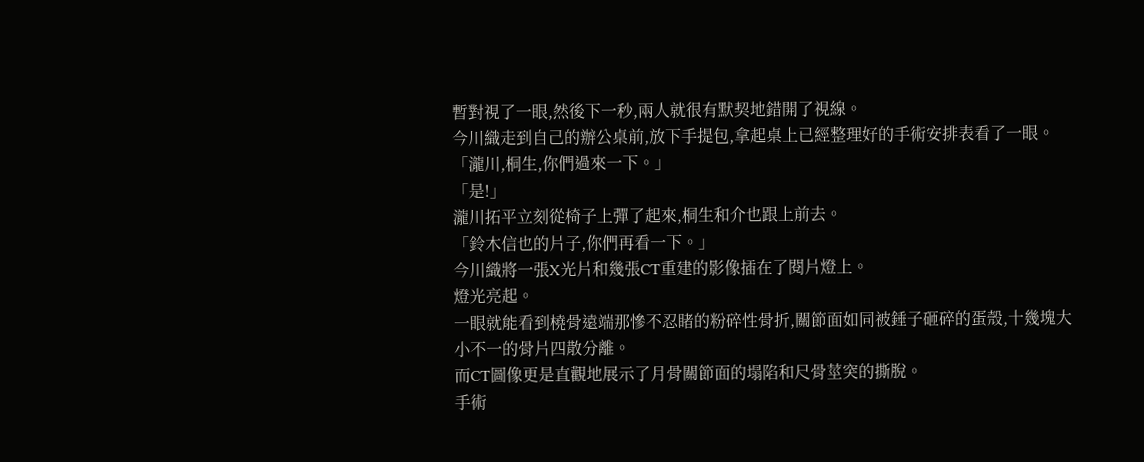暫對視了一眼,然後下一秒,兩人就很有默契地錯開了視線。
今川織走到自己的辦公桌前,放下手提包,拿起桌上已經整理好的手術安排表看了一眼。
「瀧川,桐生,你們過來一下。」
「是!」
瀧川拓平立刻從椅子上彈了起來,桐生和介也跟上前去。
「鈴木信也的片子,你們再看一下。」
今川織將一張X光片和幾張CT重建的影像插在了閱片燈上。
燈光亮起。
一眼就能看到橈骨遠端那慘不忍睹的粉碎性骨折,關節面如同被錘子砸碎的蛋殼,十幾塊大小不一的骨片四散分離。
而CT圖像更是直觀地展示了月骨關節面的塌陷和尺骨莖突的撕脫。
手術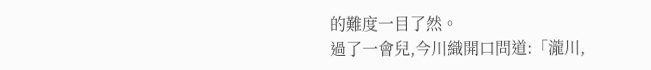的難度一目了然。
過了一會兒,今川織開口問道:「瀧川,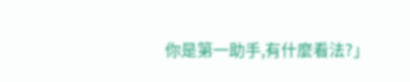你是第一助手,有什麼看法?」